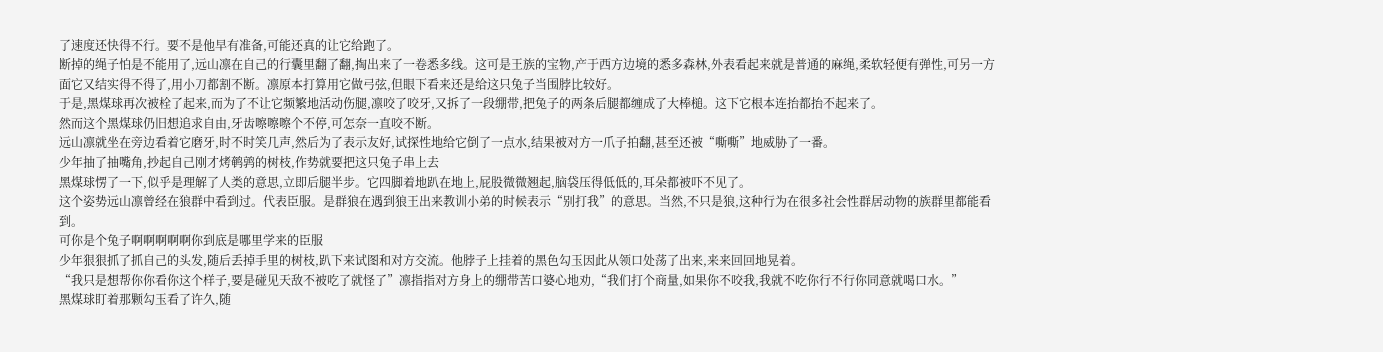了速度还快得不行。要不是他早有准备,可能还真的让它给跑了。
断掉的绳子怕是不能用了,远山凛在自己的行囊里翻了翻,掏出来了一卷悉多线。这可是王族的宝物,产于西方边境的悉多森林,外表看起来就是普通的麻绳,柔软轻便有弹性,可另一方面它又结实得不得了,用小刀都割不断。凛原本打算用它做弓弦,但眼下看来还是给这只兔子当围脖比较好。
于是,黑煤球再次被栓了起来,而为了不让它频繁地活动伤腿,凛咬了咬牙,又拆了一段绷带,把兔子的两条后腿都缠成了大棒槌。这下它根本连抬都抬不起来了。
然而这个黑煤球仍旧想追求自由,牙齿嚓嚓嚓个不停,可怎奈一直咬不断。
远山凛就坐在旁边看着它磨牙,时不时笑几声,然后为了表示友好,试探性地给它倒了一点水,结果被对方一爪子拍翻,甚至还被“嘶嘶”地威胁了一番。
少年抽了抽嘴角,抄起自己刚才烤鹌鹑的树枝,作势就要把这只兔子串上去
黑煤球愣了一下,似乎是理解了人类的意思,立即后腿半步。它四脚着地趴在地上,屁股微微翘起,脑袋压得低低的,耳朵都被吓不见了。
这个姿势远山凛曾经在狼群中看到过。代表臣服。是群狼在遇到狼王出来教训小弟的时候表示“别打我”的意思。当然,不只是狼,这种行为在很多社会性群居动物的族群里都能看到。
可你是个兔子啊啊啊啊啊你到底是哪里学来的臣服
少年狠狠抓了抓自己的头发,随后丢掉手里的树枝,趴下来试图和对方交流。他脖子上挂着的黑色勾玉因此从领口处荡了出来,来来回回地晃着。
“我只是想帮你你看你这个样子,要是碰见天敌不被吃了就怪了”凛指指对方身上的绷带苦口婆心地劝,“我们打个商量,如果你不咬我,我就不吃你行不行你同意就喝口水。”
黑煤球盯着那颗勾玉看了许久,随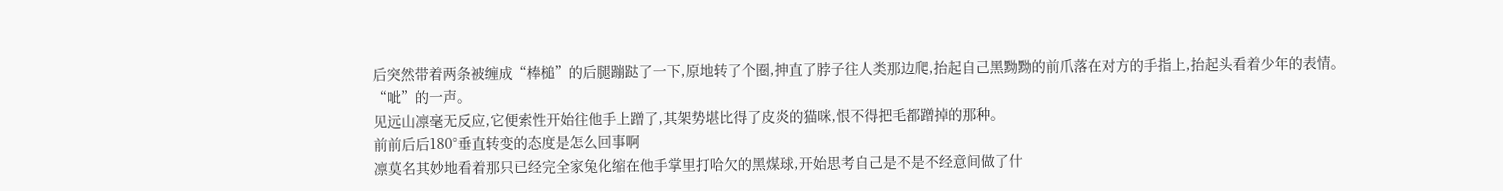后突然带着两条被缠成“棒槌”的后腿蹦跶了一下,原地转了个圈,抻直了脖子往人类那边爬,抬起自己黑黝黝的前爪落在对方的手指上,抬起头看着少年的表情。
“呲”的一声。
见远山凛毫无反应,它便索性开始往他手上蹭了,其架势堪比得了皮炎的猫咪,恨不得把毛都蹭掉的那种。
前前后后180°垂直转变的态度是怎么回事啊
凛莫名其妙地看着那只已经完全家兔化缩在他手掌里打哈欠的黑煤球,开始思考自己是不是不经意间做了什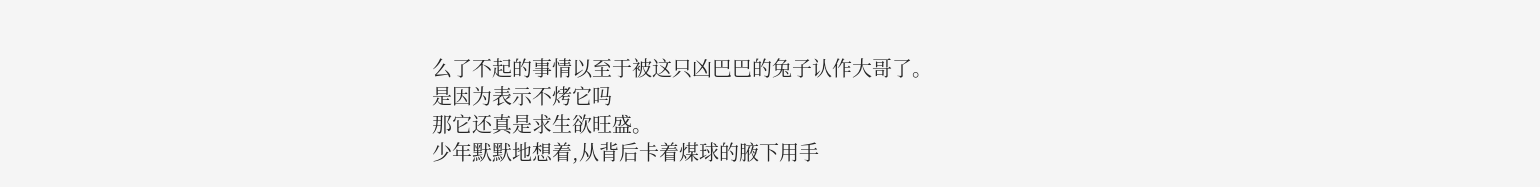么了不起的事情以至于被这只凶巴巴的兔子认作大哥了。
是因为表示不烤它吗
那它还真是求生欲旺盛。
少年默默地想着,从背后卡着煤球的腋下用手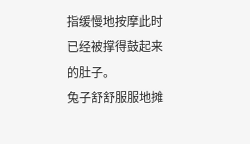指缓慢地按摩此时已经被撑得鼓起来的肚子。
兔子舒舒服服地摊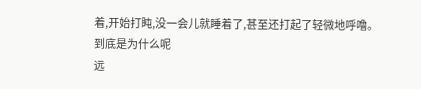着,开始打盹,没一会儿就睡着了,甚至还打起了轻微地呼噜。
到底是为什么呢
远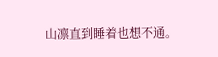山凛直到睡着也想不通。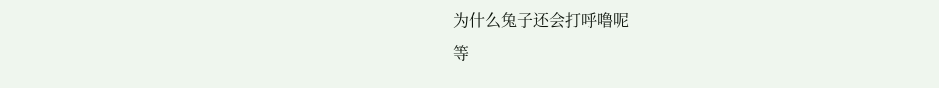为什么兔子还会打呼噜呢
等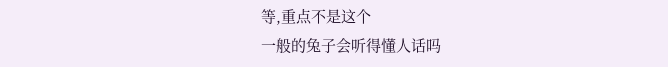等,重点不是这个
一般的兔子会听得懂人话吗